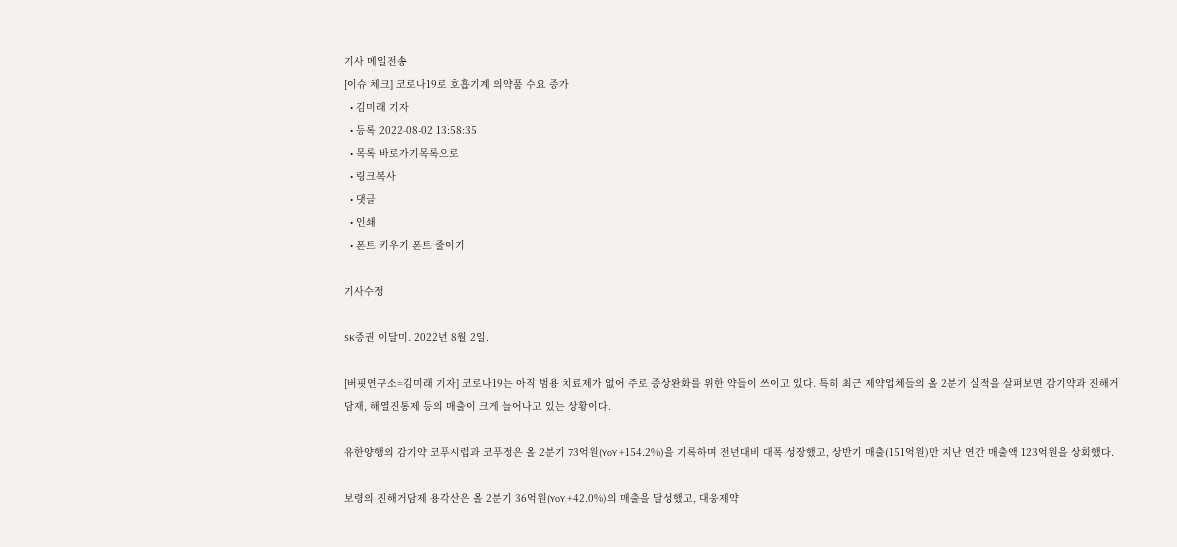기사 메일전송
[이슈 체크] 코로나19로 호흡기계 의약품 수요 증가
  • 김미래 기자
  • 등록 2022-08-02 13:58:35
  • 목록 바로가기목록으로
  • 링크복사
  • 댓글
  • 인쇄
  • 폰트 키우기 폰트 줄이기

기사수정

SK증권 이달미. 2022년 8월 2일.

[버핏연구소=김미래 기자] 코로나19는 아직 범용 치료제가 없어 주로 증상완화를 위한 약들이 쓰이고 있다. 특히 최근 제약업체들의 올 2분기 실적을 살펴보면 감기약과 진해거담재, 해열진통제 등의 매출이 크게 늘어나고 있는 상황이다.

유한양행의 감기약 코푸시럽과 코푸정은 올 2분기 73억원(YoY +154.2%)을 기록하며 전년대비 대폭 성장했고, 상반기 매출(151억원)만 지난 연간 매출액 123억원을 상회했다.

보령의 진해거담제 용각산은 올 2분기 36억원(YoY +42.0%)의 매출을 달성했고, 대웅제약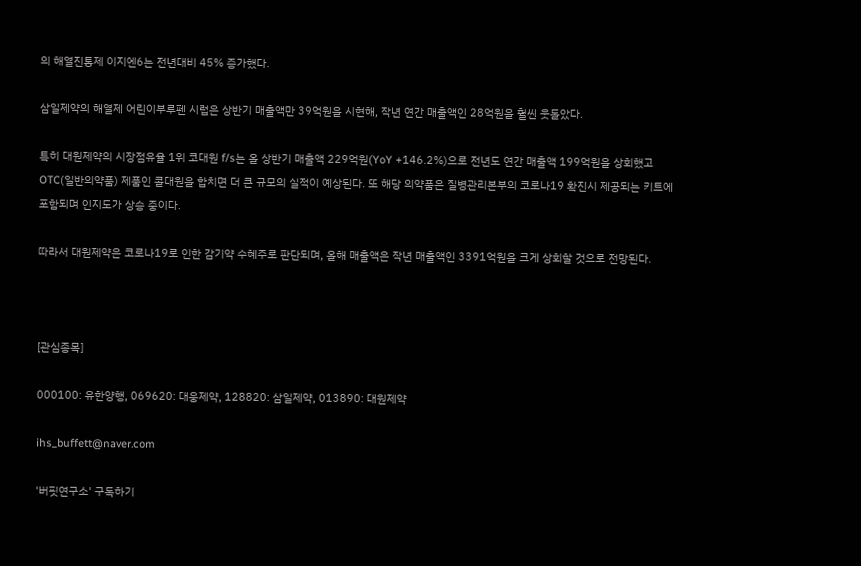의 해열진통제 이지엔6는 전년대비 45% 증가했다.

삼일제약의 해열제 어린이부루펜 시럽은 상반기 매출액만 39억원을 시현해, 작년 연간 매출액인 28억원을 훨씬 웃돌았다.

특히 대원제약의 시장점유율 1위 코대원 f/s는 올 상반기 매출액 229억원(YoY +146.2%)으로 전년도 연간 매출액 199억원을 상회했고 OTC(일반의약품) 제품인 콜대원을 합치면 더 큰 규모의 실적이 예상된다. 또 해당 의약품은 질병관리본부의 코로나19 확진시 제공되는 키트에 포함되며 인지도가 상승 중이다.

따라서 대원제약은 코로나19로 인한 감기약 수혜주로 판단되며, 올해 매출액은 작년 매출액인 3391억원을 크게 상회할 것으로 전망된다.



[관심종목]

000100: 유한양행, 069620: 대웅제약, 128820: 삼일제약, 013890: 대원제약

ihs_buffett@naver.com

'버핏연구소' 구독하기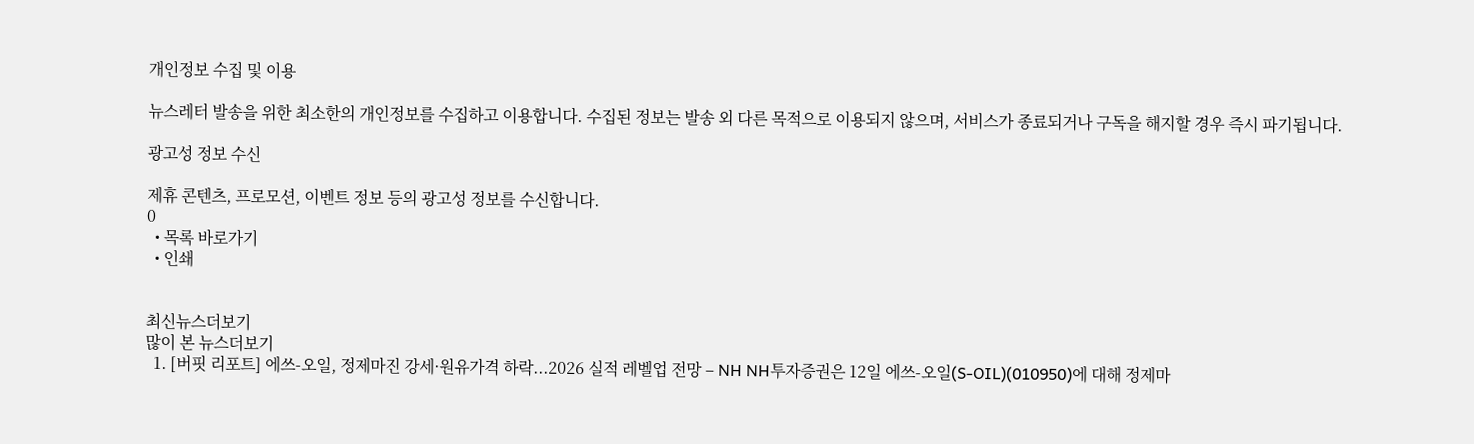개인정보 수집 및 이용

뉴스레터 발송을 위한 최소한의 개인정보를 수집하고 이용합니다. 수집된 정보는 발송 외 다른 목적으로 이용되지 않으며, 서비스가 종료되거나 구독을 해지할 경우 즉시 파기됩니다.

광고성 정보 수신

제휴 콘텐츠, 프로모션, 이벤트 정보 등의 광고성 정보를 수신합니다.
0
  • 목록 바로가기
  • 인쇄


최신뉴스더보기
많이 본 뉴스더보기
  1. [버핏 리포트] 에쓰-오일, 정제마진 강세·원유가격 하락...2026 실적 레벨업 전망 – NH NH투자증권은 12일 에쓰-오일(S-OIL)(010950)에 대해 정제마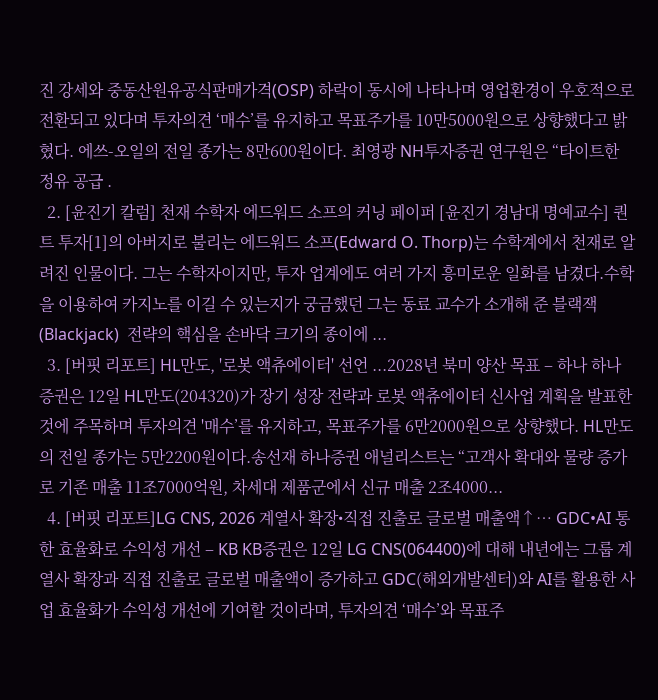진 강세와 중동산원유공식판매가격(OSP) 하락이 동시에 나타나며 영업환경이 우호적으로 전환되고 있다며 투자의견 ‘매수’를 유지하고 목표주가를 10만5000원으로 상향했다고 밝혔다. 에쓰-오일의 전일 종가는 8만600원이다. 최영광 NH투자증권 연구원은 “타이트한 정유 공급 .
  2. [윤진기 칼럼] 천재 수학자 에드워드 소프의 커닝 페이퍼 [윤진기 경남대 명예교수] 퀀트 투자[1]의 아버지로 불리는 에드워드 소프(Edward O. Thorp)는 수학계에서 천재로 알려진 인물이다. 그는 수학자이지만, 투자 업계에도 여러 가지 흥미로운 일화를 남겼다.수학을 이용하여 카지노를 이길 수 있는지가 궁금했던 그는 동료 교수가 소개해 준 블랙잭(Blackjack)  전략의 핵심을 손바닥 크기의 종이에 ...
  3. [버핏 리포트] HL만도, '로봇 액츄에이터' 선언 ...2028년 북미 양산 목표 – 하나 하나증권은 12일 HL만도(204320)가 장기 성장 전략과 로봇 액츄에이터 신사업 계획을 발표한 것에 주목하며 투자의견 '매수’를 유지하고, 목표주가를 6만2000원으로 상향했다. HL만도의 전일 종가는 5만2200원이다.송선재 하나증권 애널리스트는 “고객사 확대와 물량 증가로 기존 매출 11조7000억원, 차세대 제품군에서 신규 매출 2조4000...
  4. [버핏 리포트]LG CNS, 2026 계열사 확장•직접 진출로 글로벌 매출액↑… GDC•AI 통한 효율화로 수익성 개선 – KB KB증권은 12일 LG CNS(064400)에 대해 내년에는 그룹 계열사 확장과 직접 진출로 글로벌 매출액이 증가하고 GDC(해외개발센터)와 AI를 활용한 사업 효율화가 수익성 개선에 기여할 것이라며, 투자의견 ‘매수’와 목표주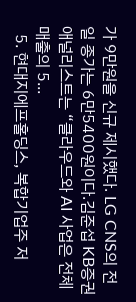가 9만원을 신규 제시했다. LG CNS의 전일 종가는 6만5400원이다.김준섭 KB증권 애널리스트는 “클라우드와 AI 사업은 전체 매출의 5...
  5. 현대지에프홀딩스, 복합기업주 저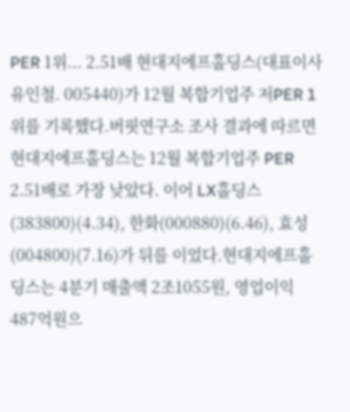PER 1위... 2.51배 현대지에프홀딩스(대표이사 유인철. 005440)가 12월 복합기업주 저PER 1위를 기록했다.버핏연구소 조사 결과에 따르면 현대지에프홀딩스는 12월 복합기업주 PER 2.51배로 가장 낮았다. 이어 LX홀딩스(383800)(4.34), 한화(000880)(6.46), 효성(004800)(7.16)가 뒤를 이었다.현대지에프홀딩스는 4분기 매출액 2조1055원, 영업이익 487억원으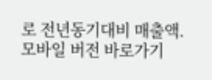로 전년동기대비 매출액.
모바일 버전 바로가기